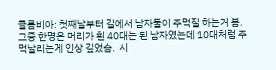콜롬비아: 첫째날부터 길에서 남자둘이 주먹질 하는거 봄. 그중 한명은 머리가 흰 40대는 된 남자였는데 10대처럼 주먹날리는게 인상 깊었슴.  시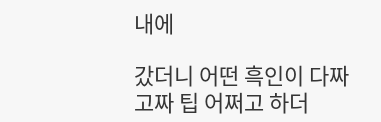내에

갔더니 어떤 흑인이 다짜고짜 팁 어쩌고 하더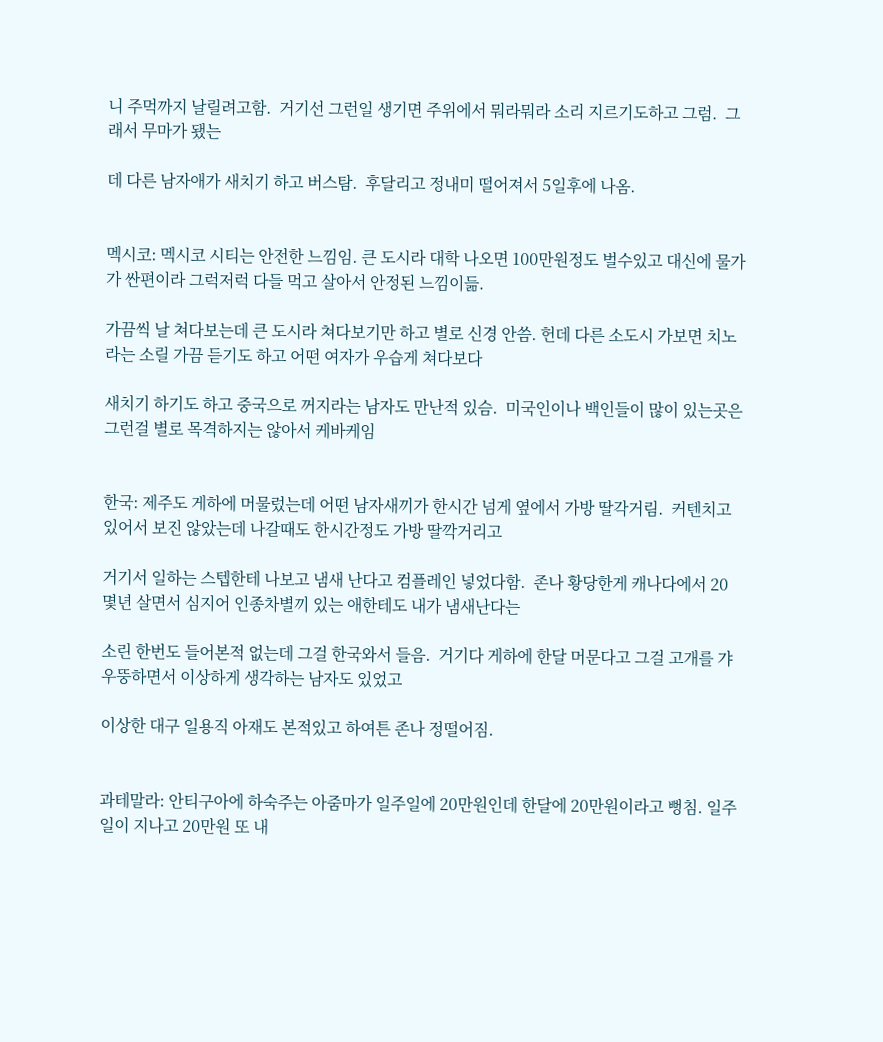니 주먹까지 날릴려고함.  거기선 그런일 생기면 주위에서 뭐라뭐라 소리 지르기도하고 그럼.  그래서 무마가 됐는

데 다른 남자애가 새치기 하고 버스탐.  후달리고 정내미 떨어져서 5일후에 나옴.


멕시코: 멕시코 시티는 안전한 느낌임. 큰 도시라 대학 나오면 100만원정도 벌수있고 대신에 물가가 싼편이라 그럭저럭 다들 먹고 살아서 안정된 느낌이듦.

가끔씩 날 쳐다보는데 큰 도시라 쳐다보기만 하고 별로 신경 안씀. 헌데 다른 소도시 가보면 치노라는 소릴 가끔 듣기도 하고 어떤 여자가 우습게 쳐다보다

새치기 하기도 하고 중국으로 꺼지라는 남자도 만난적 있슴.  미국인이나 백인들이 많이 있는곳은 그런걸 별로 목격하지는 않아서 케바케임


한국: 제주도 게하에 머물렀는데 어떤 남자새끼가 한시간 넘게 옆에서 가방 딸각거림.  커텐치고 있어서 보진 않았는데 나갈때도 한시간정도 가방 딸깍거리고

거기서 일하는 스텝한테 나보고 냄새 난다고 컴플레인 넣었다함.  존나 황당한게 캐나다에서 20몇년 살면서 심지어 인종차별끼 있는 애한테도 내가 냄새난다는

소린 한번도 들어본적 없는데 그걸 한국와서 들음.  거기다 게하에 한달 머문다고 그걸 고개를 갸우뚱하면서 이상하게 생각하는 남자도 있었고

이상한 대구 일용직 아재도 본적있고 하여튼 존나 정떨어짐.


과테말라: 안티구아에 하숙주는 아줌마가 일주일에 20만원인데 한달에 20만원이라고 뻥침. 일주일이 지나고 20만원 또 내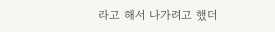라고 해서 나가려고 했더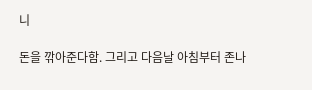니

돈을 깎아준다함. 그리고 다음날 아침부터 존나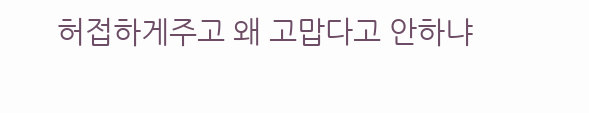허접하게주고 왜 고맙다고 안하냐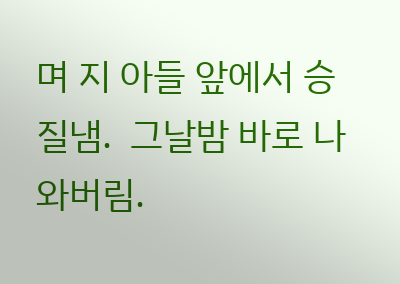며 지 아들 앞에서 승질냄.  그날밤 바로 나와버림.